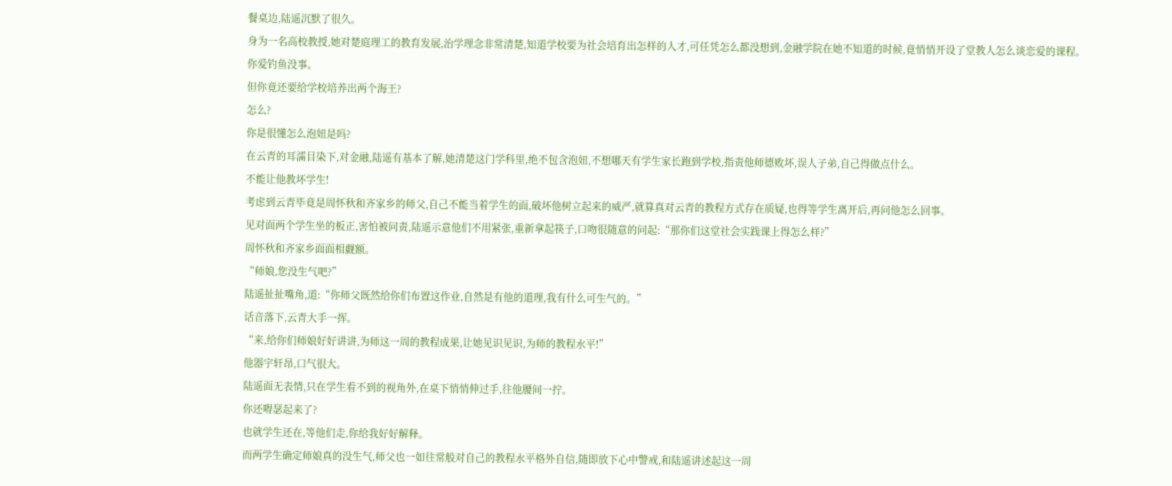餐桌边,陆遥沉默了很久。
身为一名高校教授,她对楚庭理工的教育发展,治学理念非常清楚,知道学校要为社会培育出怎样的人才,可任凭怎么都没想到,金融学院在她不知道的时候,竟悄悄开设了堂教人怎么谈恋爱的课程。
你爱钓鱼没事。
但你竟还要给学校培养出两个海王?
怎么?
你是很懂怎么泡妞是吗?
在云青的耳濡目染下,对金融,陆遥有基本了解,她清楚这门学科里,绝不包含泡妞,不想哪天有学生家长跑到学校,指责他师德败坏,误人子弟,自己得做点什么。
不能让他教坏学生!
考虑到云青毕竟是周怀秋和齐家乡的师父,自己不能当着学生的面,破坏他树立起来的威严,就算真对云青的教程方式存在质疑,也得等学生离开后,再问他怎么回事。
见对面两个学生坐的板正,害怕被问责,陆遥示意他们不用紧张,重新拿起筷子,口吻很随意的问起:“那你们这堂社会实践课上得怎么样?”
周怀秋和齐家乡面面相觑额。
“师娘,您没生气吧?”
陆遥扯扯嘴角,道:“你师父既然给你们布置这作业,自然是有他的道理,我有什么可生气的。”
话音落下,云青大手一挥。
“来,给你们师娘好好讲讲,为师这一周的教程成果,让她见识见识,为师的教程水平!”
他器宇轩昂,口气很大。
陆遥面无表情,只在学生看不到的视角外,在桌下悄悄伸过手,往他腰间一拧。
你还嘚瑟起来了?
也就学生还在,等他们走,你给我好好解释。
而两学生确定师娘真的没生气,师父也一如往常般对自己的教程水平格外自信,随即放下心中警戒,和陆遥讲述起这一周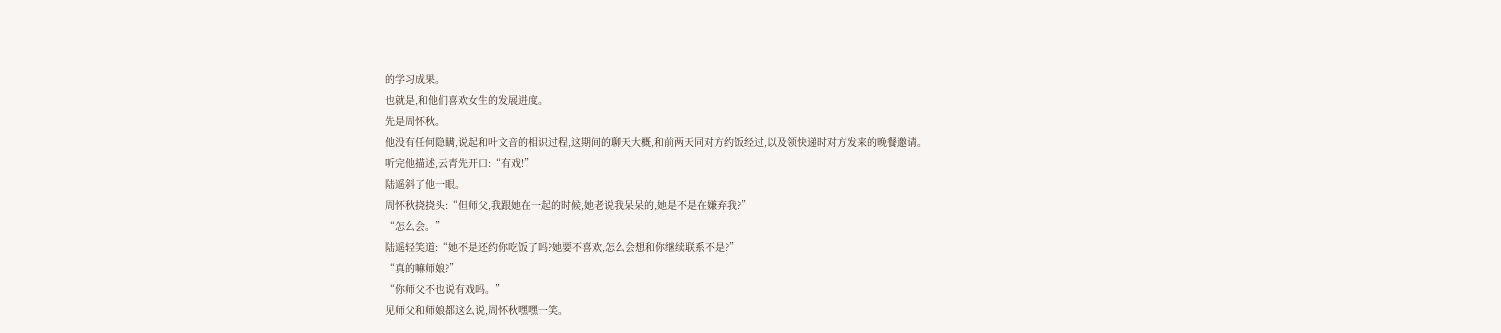的学习成果。
也就是,和他们喜欢女生的发展进度。
先是周怀秋。
他没有任何隐瞒,说起和叶文音的相识过程,这期间的聊天大概,和前两天同对方约饭经过,以及领快递时对方发来的晚餐邀请。
听完他描述,云青先开口:“有戏!”
陆遥斜了他一眼。
周怀秋挠挠头:“但师父,我跟她在一起的时候,她老说我呆呆的,她是不是在嫌弃我?”
“怎么会。”
陆遥轻笑道:“她不是还约你吃饭了吗?她要不喜欢,怎么会想和你继续联系不是?”
“真的嘛师娘?”
“你师父不也说有戏吗。”
见师父和师娘都这么说,周怀秋嘿嘿一笑。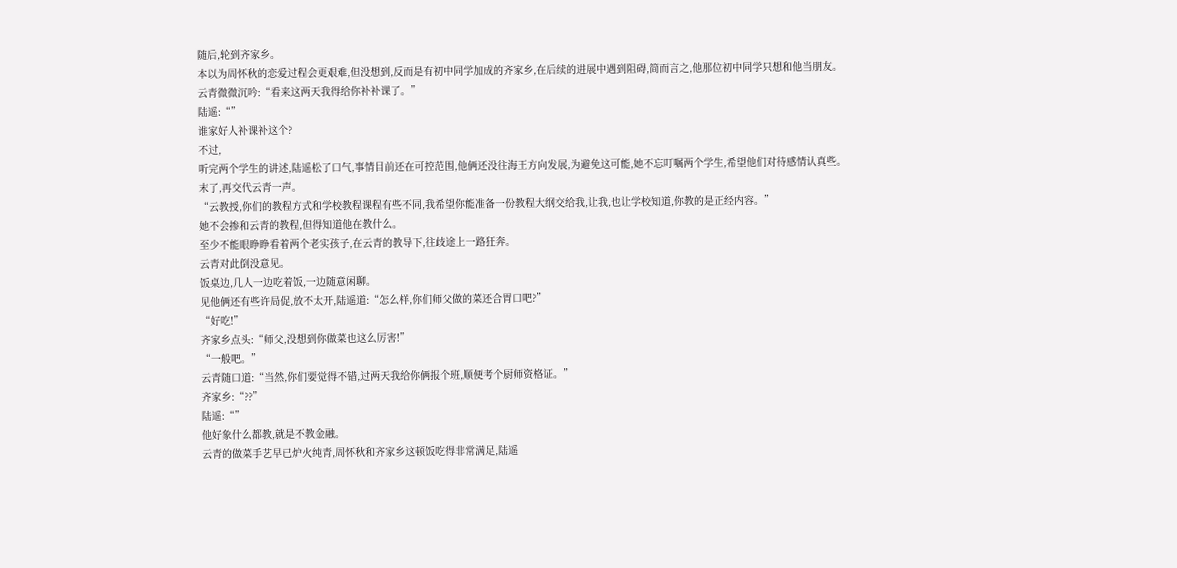随后,轮到齐家乡。
本以为周怀秋的恋爱过程会更艰难,但没想到,反而是有初中同学加成的齐家乡,在后续的进展中遇到阻碍,简而言之,他那位初中同学只想和他当朋友。
云青微微沉吟:“看来这两天我得给你补补课了。”
陆遥:“”
谁家好人补课补这个?
不过,
听完两个学生的讲述,陆遥松了口气,事情目前还在可控范围,他俩还没往海王方向发展,为避免这可能,她不忘叮嘱两个学生,希望他们对待感情认真些。
末了,再交代云青一声。
“云教授,你们的教程方式和学校教程课程有些不同,我希望你能准备一份教程大纲交给我,让我,也让学校知道,你教的是正经内容。”
她不会掺和云青的教程,但得知道他在教什么。
至少不能眼睁睁看着两个老实孩子,在云青的教导下,往歧途上一路狂奔。
云青对此倒没意见。
饭桌边,几人一边吃着饭,一边随意闲聊。
见他俩还有些许局促,放不太开,陆遥道:“怎么样,你们师父做的菜还合胃口吧?”
“好吃!”
齐家乡点头:“师父,没想到你做菜也这么厉害!”
“一般吧。”
云青随口道:“当然,你们要觉得不错,过两天我给你俩报个班,顺便考个厨师资格证。”
齐家乡:“??”
陆遥:“”
他好象什么都教,就是不教金融。
云青的做菜手艺早已炉火纯青,周怀秋和齐家乡这顿饭吃得非常满足,陆遥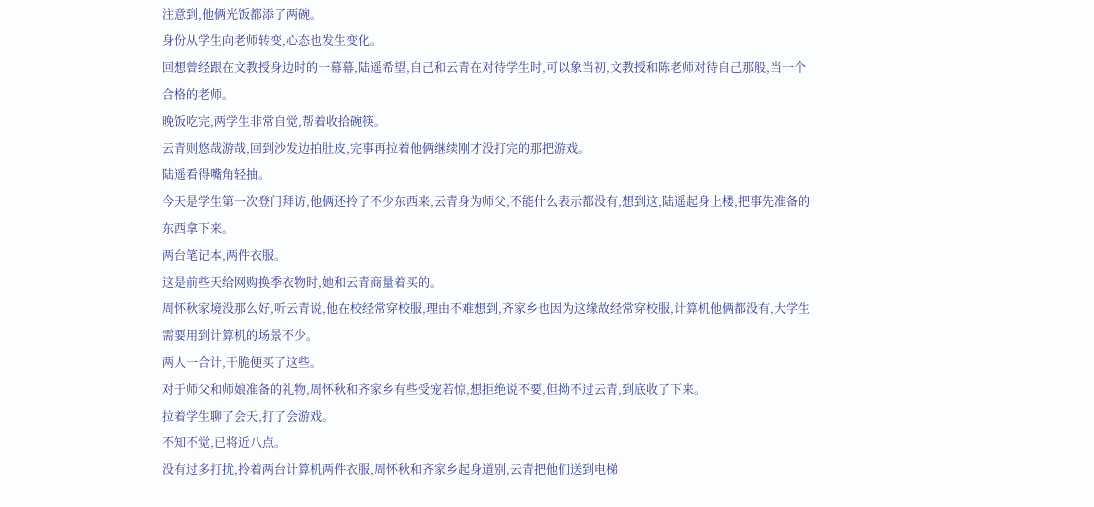注意到,他俩光饭都添了两碗。
身份从学生向老师转变,心态也发生变化。
回想曾经跟在文教授身边时的一幕幕,陆遥希望,自己和云青在对待学生时,可以象当初,文教授和陈老师对待自己那般,当一个合格的老师。
晚饭吃完,两学生非常自觉,帮着收拾碗筷。
云青则悠哉游哉,回到沙发边拍肚皮,完事再拉着他俩继续刚才没打完的那把游戏。
陆遥看得嘴角轻抽。
今天是学生第一次登门拜访,他俩还拎了不少东西来,云青身为师父,不能什么表示都没有,想到这,陆遥起身上楼,把事先准备的东西拿下来。
两台笔记本,两件衣服。
这是前些天给网购换季衣物时,她和云青商量着买的。
周怀秋家境没那么好,听云青说,他在校经常穿校服,理由不难想到,齐家乡也因为这缘故经常穿校服,计算机他俩都没有,大学生需要用到计算机的场景不少。
两人一合计,干脆便买了这些。
对于师父和师娘准备的礼物,周怀秋和齐家乡有些受宠若惊,想拒绝说不要,但拗不过云青,到底收了下来。
拉着学生聊了会天,打了会游戏。
不知不觉,已将近八点。
没有过多打扰,拎着两台计算机两件衣服,周怀秋和齐家乡起身道别,云青把他们送到电梯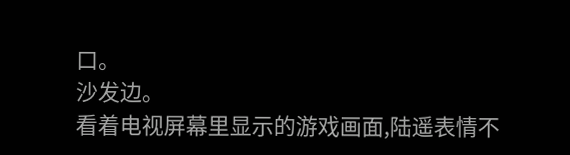口。
沙发边。
看着电视屏幕里显示的游戏画面,陆遥表情不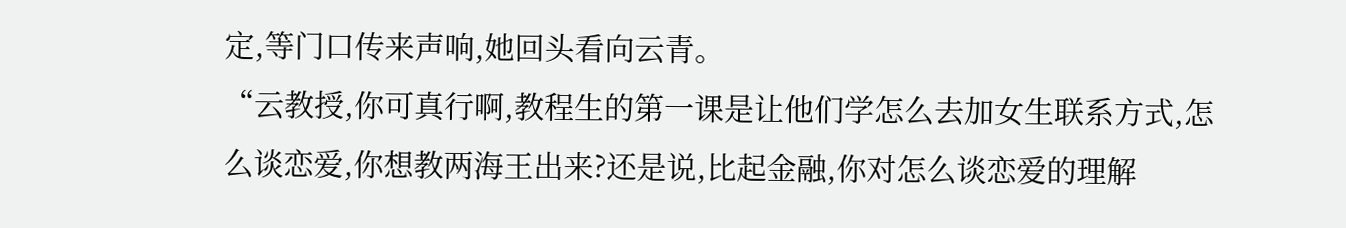定,等门口传来声响,她回头看向云青。
“云教授,你可真行啊,教程生的第一课是让他们学怎么去加女生联系方式,怎么谈恋爱,你想教两海王出来?还是说,比起金融,你对怎么谈恋爱的理解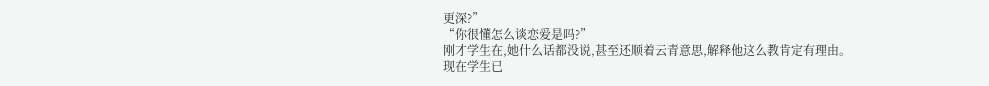更深?”
“你很懂怎么谈恋爱是吗?”
刚才学生在,她什么话都没说,甚至还顺着云青意思,解释他这么教肯定有理由。
现在学生已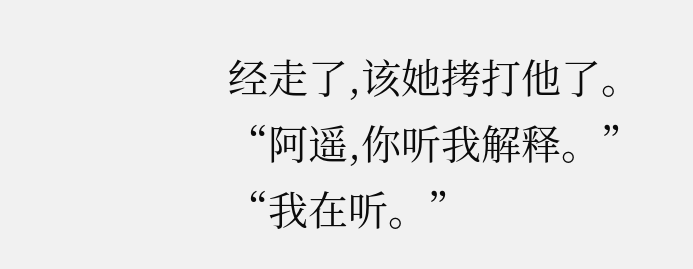经走了,该她拷打他了。
“阿遥,你听我解释。”
“我在听。”